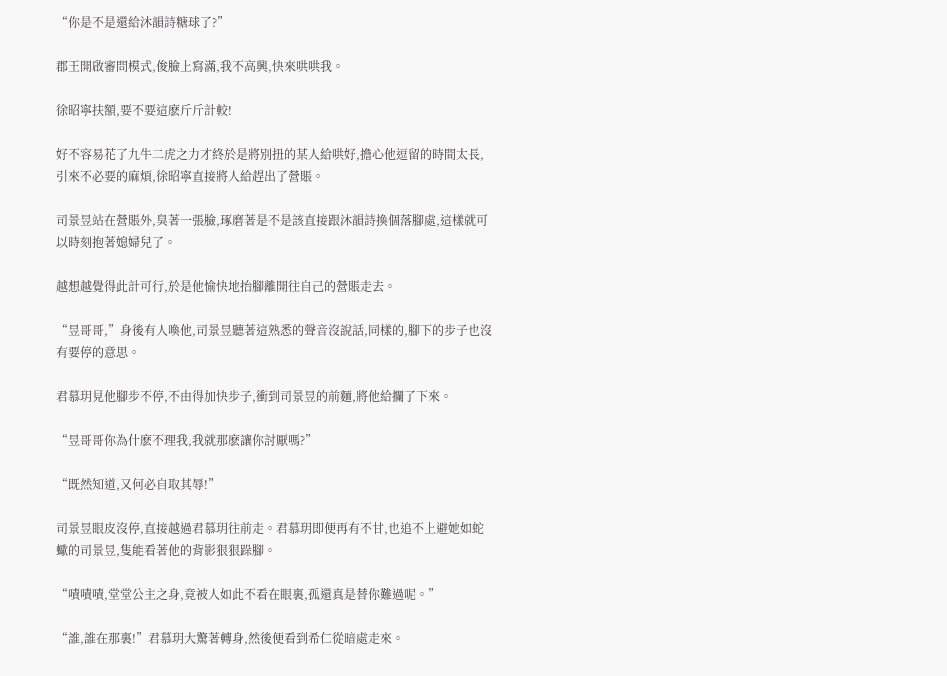“你是不是還給沐韻詩糖球了?”

郡王開啟審問模式,俊臉上寫滿,我不高興,快來哄哄我。

徐昭寧扶額,要不要這麽斤斤計較!

好不容易花了九牛二虎之力才終於是將別扭的某人給哄好,擔心他逗留的時間太長,引來不必要的麻煩,徐昭寧直接將人給趕出了營賬。

司景昱站在營賬外,臭著一張臉,琢磨著是不是該直接跟沐韻詩換個落腳處,這樣就可以時刻抱著媳婦兒了。

越想越覺得此計可行,於是他愉快地抬腳離開往自己的營賬走去。

“昱哥哥,”身後有人喚他,司景昱聽著這熟悉的聲音沒說話,同樣的,腳下的步子也沒有要停的意思。

君慕玥見他腳步不停,不由得加快步子,衝到司景昱的前麵,將他給攔了下來。

“昱哥哥你為什麽不理我,我就那麽讓你討厭嗎?”

“既然知道,又何必自取其辱!”

司景昱眼皮沒停,直接越過君慕玥往前走。君慕玥即便再有不甘,也追不上避她如蛇蠍的司景昱,隻能看著他的背影狠狠跺腳。

“嘖嘖嘖,堂堂公主之身,竟被人如此不看在眼裏,孤還真是替你難過呢。”

“誰,誰在那裏!”君慕玥大驚著轉身,然後便看到希仁從暗處走來。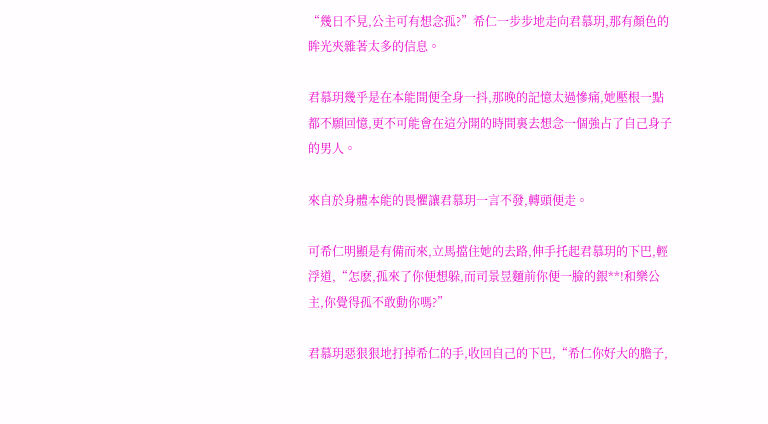“幾日不見,公主可有想念孤?”希仁一步步地走向君慕玥,那有顏色的眸光夾雜著太多的信息。

君慕玥幾乎是在本能間便全身一抖,那晚的記憶太過慘痛,她壓根一點都不願回憶,更不可能會在這分開的時間裏去想念一個強占了自己身子的男人。

來自於身體本能的畏懼讓君慕玥一言不發,轉頭便走。

可希仁明顯是有備而來,立馬擋住她的去路,伸手托起君慕玥的下巴,輕浮道,“怎麽,孤來了你便想躲,而司景昱麵前你便一臉的銀**!和樂公主,你覺得孤不敢動你嗎?”

君慕玥惡狠狠地打掉希仁的手,收回自己的下巴,“希仁你好大的膽子,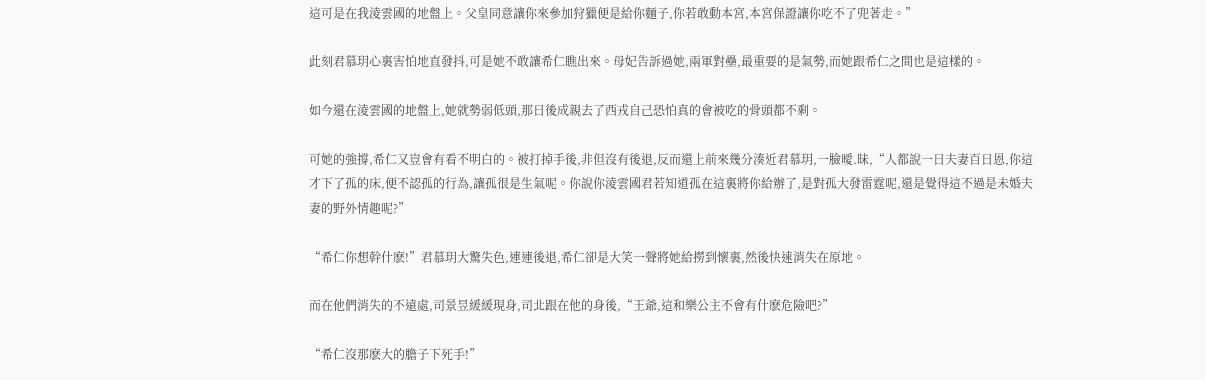這可是在我淩雲國的地盤上。父皇同意讓你來參加狩獵便是給你麵子,你若敢動本宮,本宮保證讓你吃不了兜著走。”

此刻君慕玥心裏害怕地直發抖,可是她不敢讓希仁瞧出來。母妃告訴過她,兩軍對壘,最重要的是氣勢,而她跟希仁之間也是這樣的。

如今還在淩雲國的地盤上,她就勢弱低頭,那日後成親去了西戎自己恐怕真的會被吃的骨頭都不剩。

可她的強撐,希仁又豈會有看不明白的。被打掉手後,非但沒有後退,反而還上前來幾分湊近君慕玥,一臉曖.昧,“人都說一日夫妻百日恩,你這才下了孤的床,便不認孤的行為,讓孤很是生氣呢。你說你淩雲國君若知道孤在這裏將你給辦了,是對孤大發雷霆呢,還是覺得這不過是未婚夫妻的野外情趣呢?”

“希仁你想幹什麽!”君慕玥大驚失色,連連後退,希仁卻是大笑一聲將她給撈到懷裏,然後快速消失在原地。

而在他們消失的不遠處,司景昱緩緩現身,司北跟在他的身後,“王爺,這和樂公主不會有什麽危險吧?”

“希仁沒那麽大的膽子下死手!”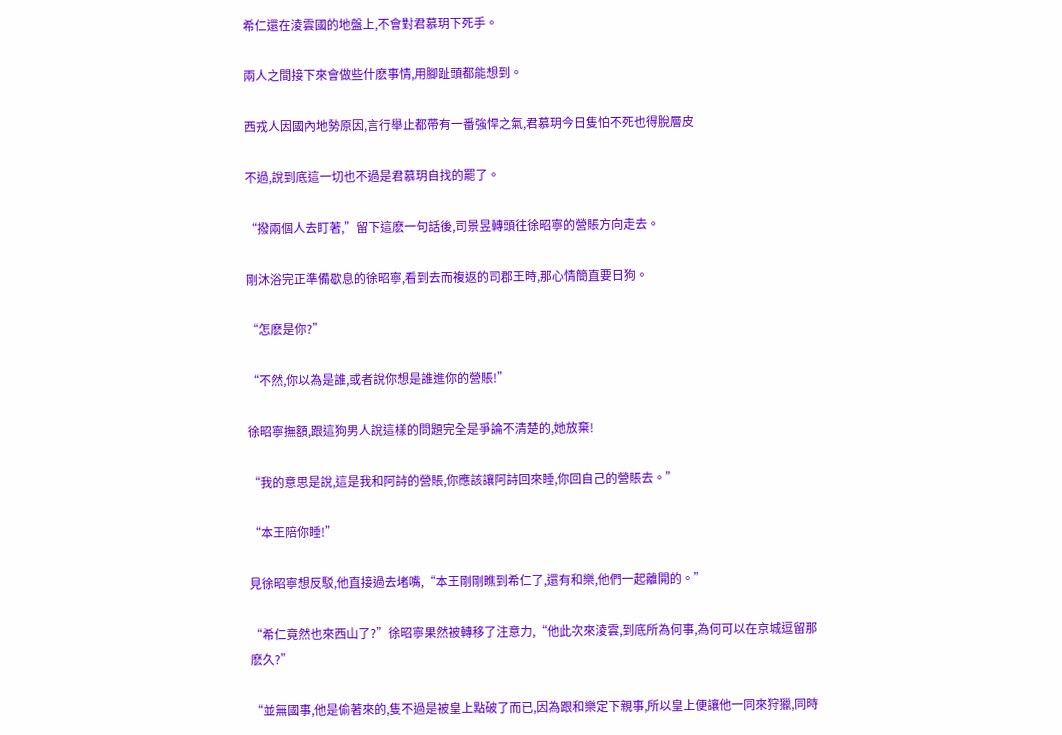希仁還在淩雲國的地盤上,不會對君慕玥下死手。

兩人之間接下來會做些什麽事情,用腳趾頭都能想到。

西戎人因國內地勢原因,言行舉止都帶有一番強悍之氣,君慕玥今日隻怕不死也得脫層皮

不過,說到底這一切也不過是君慕玥自找的罷了。

“撥兩個人去盯著,”留下這麽一句話後,司景昱轉頭往徐昭寧的營賬方向走去。

剛沐浴完正準備歇息的徐昭寧,看到去而複返的司郡王時,那心情簡直要日狗。

“怎麽是你?”

“不然,你以為是誰,或者說你想是誰進你的營賬!”

徐昭寧撫額,跟這狗男人說這樣的問題完全是爭論不清楚的,她放棄!

“我的意思是說,這是我和阿詩的營賬,你應該讓阿詩回來睡,你回自己的營賬去。”

“本王陪你睡!”

見徐昭寧想反駁,他直接過去堵嘴,“本王剛剛瞧到希仁了,還有和樂,他們一起離開的。”

“希仁竟然也來西山了?”徐昭寧果然被轉移了注意力,“他此次來淩雲,到底所為何事,為何可以在京城逗留那麽久?”

“並無國事,他是偷著來的,隻不過是被皇上點破了而已,因為跟和樂定下親事,所以皇上便讓他一同來狩獵,同時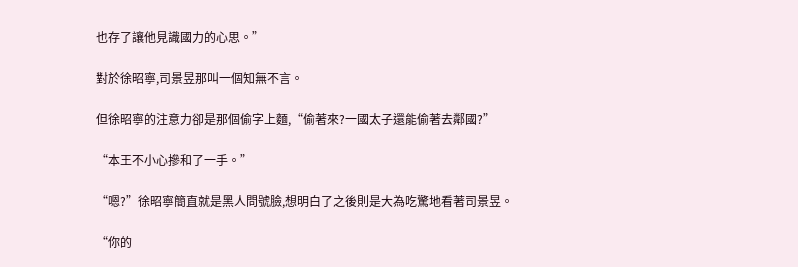也存了讓他見識國力的心思。”

對於徐昭寧,司景昱那叫一個知無不言。

但徐昭寧的注意力卻是那個偷字上麵,“偷著來?一國太子還能偷著去鄰國?”

“本王不小心摻和了一手。”

“嗯?”徐昭寧簡直就是黑人問號臉,想明白了之後則是大為吃驚地看著司景昱。

“你的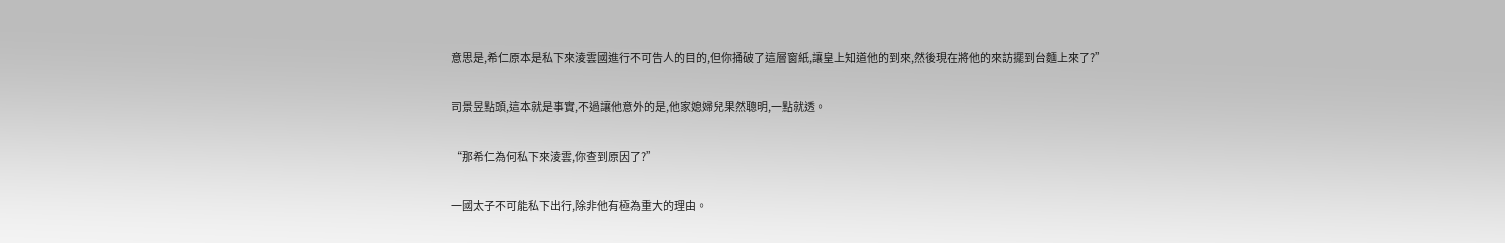意思是,希仁原本是私下來淩雲國進行不可告人的目的,但你捅破了這層窗紙,讓皇上知道他的到來,然後現在將他的來訪擺到台麵上來了?”

司景昱點頭,這本就是事實,不過讓他意外的是,他家媳婦兒果然聰明,一點就透。

“那希仁為何私下來淩雲,你查到原因了?”

一國太子不可能私下出行,除非他有極為重大的理由。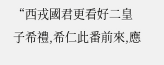“西戎國君更看好二皇子希禮,希仁此番前來,應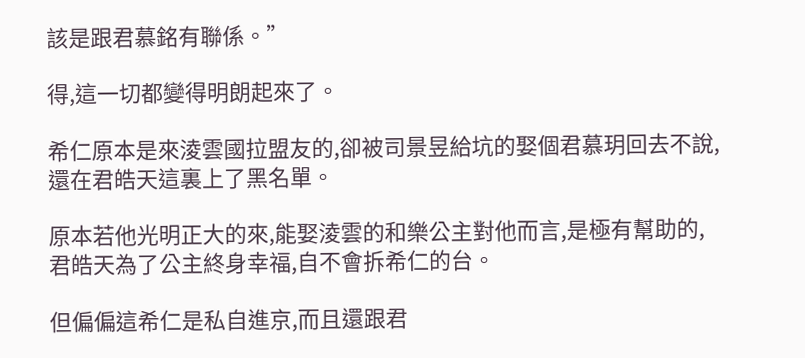該是跟君慕銘有聯係。”

得,這一切都變得明朗起來了。

希仁原本是來淩雲國拉盟友的,卻被司景昱給坑的娶個君慕玥回去不說,還在君皓天這裏上了黑名單。

原本若他光明正大的來,能娶淩雲的和樂公主對他而言,是極有幫助的,君皓天為了公主終身幸福,自不會拆希仁的台。

但偏偏這希仁是私自進京,而且還跟君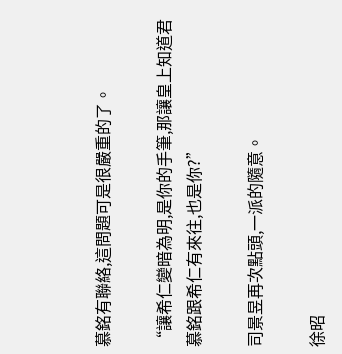慕銘有聯絡,這問題可是很嚴重的了。

“讓希仁變暗為明,是你的手筆,那讓皇上知道君慕銘跟希仁有來往,也是你?”

司景昱再次點頭,一派的隨意。

徐昭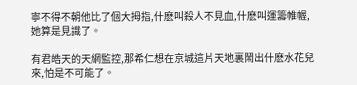寧不得不朝他比了個大拇指,什麽叫殺人不見血,什麽叫運籌帷幄,她算是見識了。

有君皓天的天網監控,那希仁想在京城這片天地裏鬧出什麽水花兒來,怕是不可能了。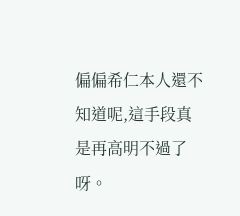偏偏希仁本人還不知道呢,這手段真是再高明不過了呀。